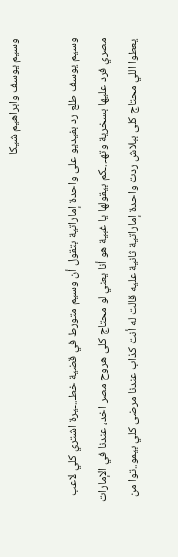وسيم يوسف وابراهيم شيكا

وسيم يوسف طلع رد بفيديو على واحدة إماراتية بتقول أن وسيم متورط في قضية خطـ..ـيرة اشتري كلي لاعب مصري فرد عليها بسخرية وتهـ..ـكم بيقولها يا غبية هو أنا يعني لو محتاج كلى هروح مصر اخد، عندنا في الإمارات يعطوا اللي محتاج كلى ببلاش ردت واحدة إماراتية ثانية عليه قالت له أنت كذاب عندنا مرضى كلي بيمو..توا من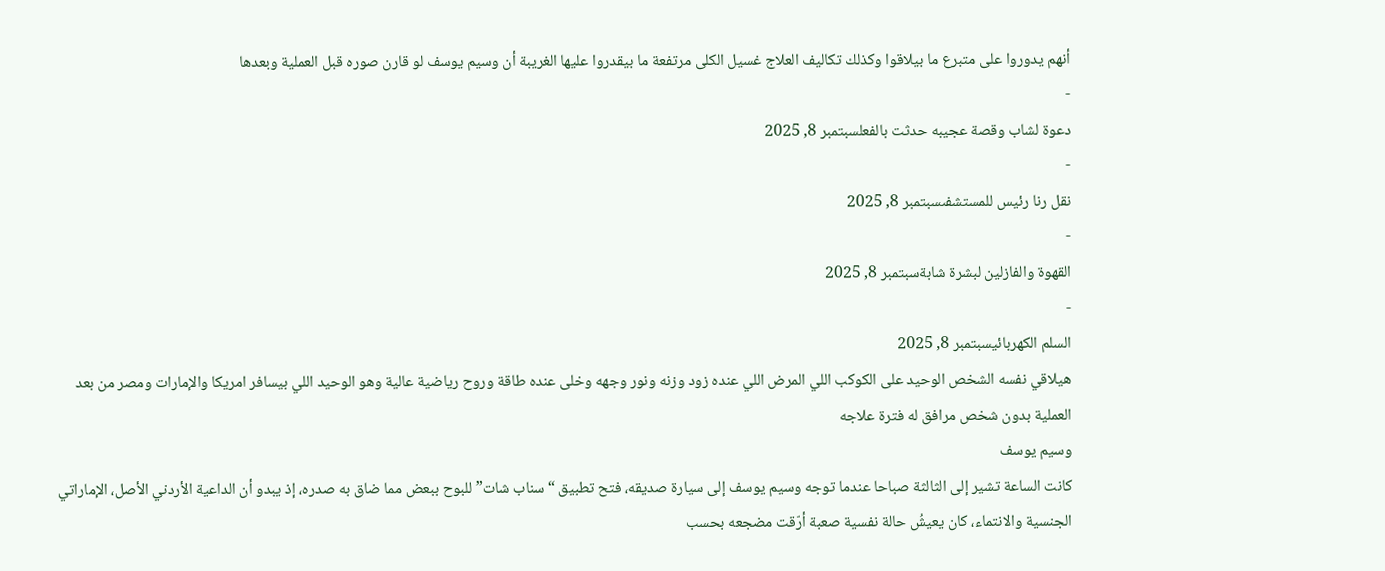أنهم يدوروا على متبرع ما بيلاقوا وكذلك تكاليف العلاج غسيل الكلى مرتفعة ما بيقدروا عليها الغريبة أن وسيم يوسف لو قارن صوره قبل العملية وبعدها
-
دعوة لشاب وقصة عجيبه حدثت بالفعلسبتمبر 8, 2025
-
نقل رنا رئيس للمستشفىسبتمبر 8, 2025
-
القهوة والفازلين لبشرة شابةسبتمبر 8, 2025
-
السلم الكهربائيسبتمبر 8, 2025
هيلاقي نفسه الشخص الوحيد على الكوكب اللي المرض اللي عنده زود وزنه ونور وجهه وخلى عنده طاقة وروح رياضية عالية وهو الوحيد اللي بيسافر امريكا والإمارات ومصر من بعد العملية بدون شخص مرافق له فترة علاجه
وسيم يوسف
كانت الساعة تشير إلى الثالثة صباحا عندما توجه وسيم يوسف إلى سيارة صديقه، فتح تطبيق “سناب شات” للبوح ببعض مما ضاق به صدره، إذ يبدو أن الداعية الأردني الأصل، الإماراتي الجنسية والانتماء، كان يعيشُ حالة نفسية صعبة أرّقت مضجعه بحسب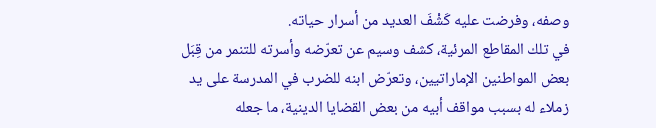وصفه، وفرضت عليه كَشْفَ العديد من أسرار حياته.
في تلك المقاطع المرئية، كشف وسيم عن تعرّضه وأسرته للتنمر من قِبَل بعض المواطنين الإماراتيين، وتعرّض ابنه للضرب في المدرسة على يد زملاء له بسبب مواقف أبيه من بعض القضايا الدينية، ما جعله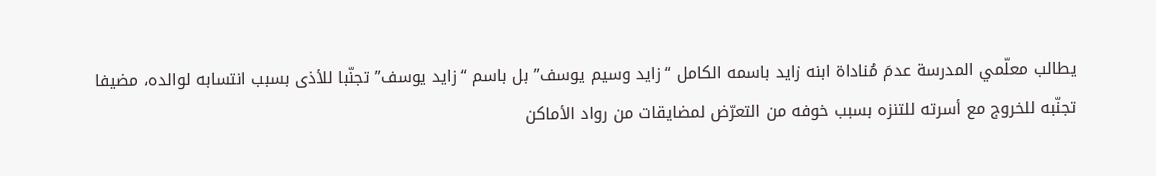يطالب معلّمي المدرسة عدمَ مُناداة ابنه زايد باسمه الكامل “زايد وسيم يوسف” بل باسم “زايد يوسف” تجنّبا للأذى بسبب انتسابه لوالده، مضيفا تجنّبه للخروج مع أسرته للتنزه بسبب خوفه من التعرّض لمضايقات من رواد الأماكن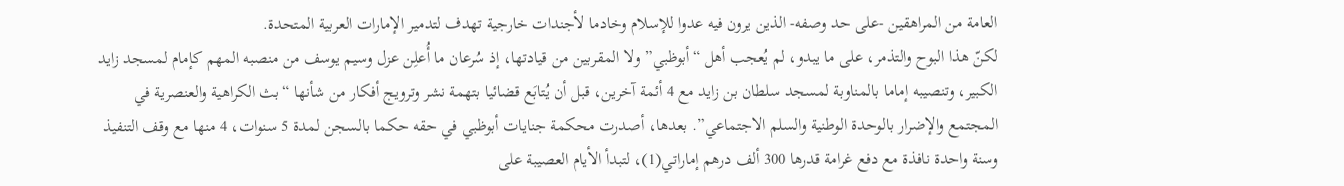العامة من المراهقين -على حد وصفه- الذين يرون فيه عدوا للإسلام وخادما لأجندات خارجية تهدف لتدمير الإمارات العربية المتحدة.
لكنّ هذا البوح والتذمر، على ما يبدو، لم يُعجب أهل “أبوظبي” ولا المقربين من قيادتها، إذ سُرعان ما أُعلِن عزل وسيم يوسف من منصبه المهم كإمام لمسجد زايد الكبير، وتنصيبه إماما بالمناوبة لمسجد سلطان بن زايد مع 4 أئمة آخرين، قبل أن يُتابَع قضائيا بتهمة نشر وترويج أفكار من شأنها “بث الكراهية والعنصرية في المجتمع والإضرار بالوحدة الوطنية والسلم الاجتماعي”. بعدها، أصدرت محكمة جنايات أبوظبي في حقه حكما بالسجن لمدة 5 سنوات، 4 منها مع وقف التنفيذ وسنة واحدة نافذة مع دفع غرامة قدرها 300 ألف درهم إماراتي(1)، لتبدأ الأيام العصيبة على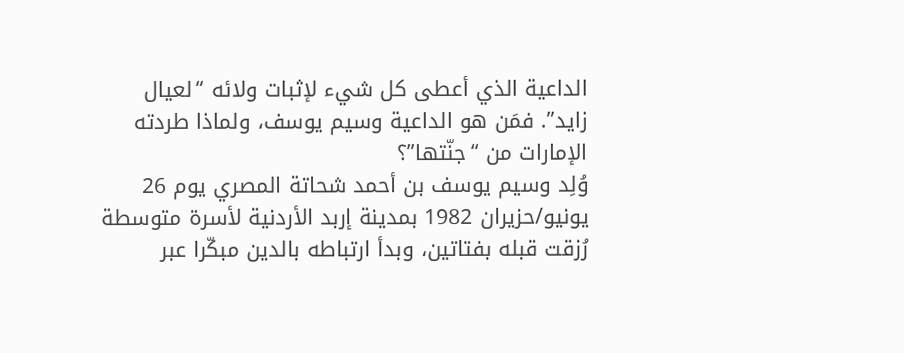الداعية الذي أعطى كل شيء لإثبات ولائه “لعيال زايد”. فمَن هو الداعية وسيم يوسف، ولماذا طردته الإمارات من “جنّتها”؟
وُلِد وسيم يوسف بن أحمد شحاتة المصري يوم 26 يونيو/حزيران 1982 بمدينة إربد الأردنية لأسرة متوسطة رُزقت قبله بفتاتين، وبدأ ارتباطه بالدين مبكّرا عبر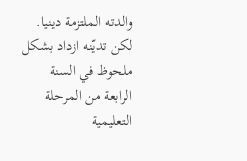والدته الملتزمة دينيا. لكن تديّنه ازداد بشكل ملحوظ في السنة الرابعة من المرحلة التعليمية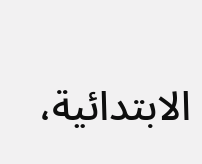الابتدائية،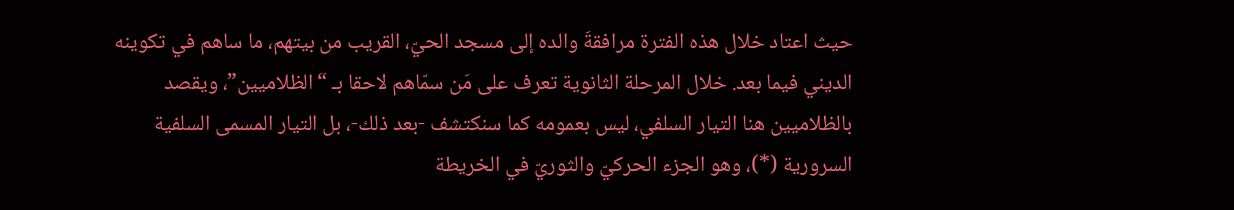حيث اعتاد خلال هذه الفترة مرافقةَ والده إلى مسجد الحيّ، القريب من بيتهم، ما ساهم في تكوينه الديني فيما بعد. خلال المرحلة الثانوية تعرف على مَن سمّاهم لاحقا بـ “الظلاميين”، ويقصد بالظلاميين هنا التيار السلفي، ليس بعمومه كما سنكتشف -بعد ذلك-، بل التيار المسمى السلفية السرورية (*)، وهو الجزء الحركيّ والثوريّ في الخريطة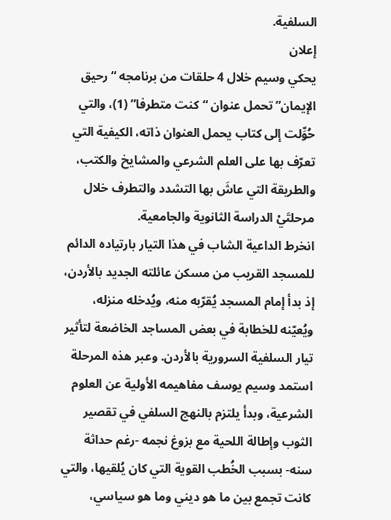السلفية.
إعلان
يحكي وسيم خلال 4 حلقات من برنامجه “رحيق الإيمان” تحمل عنوان “كنت متطرفا” (1)، والتي حُوِّلت إلى كتاب يحمل العنوان ذاته، الكيفية التي تعرّف بها على العلم الشرعي والمشايخ والكتب، والطريقة التي عاشَ بها التشدد والتطرف خلال مرحلتَيْ الدراسة الثانوية والجامعية.
انخرط الداعية الشاب في هذا التيار بارتياده الدائم للمسجد القريب من مسكن عائلته الجديد بالأردن، إذ بدأ إمام المسجد يُقرّبه منه، ويُدخله منزله، ويُعيّنه للخطابة في بعض المساجد الخاضعة لتأثير تيار السلفية السرورية بالأردن. وعبر هذه المرحلة استمد وسيم يوسف مفاهيمه الأولية عن العلوم الشرعية، وبدأ يلتزم بالنهج السلفي في تقصير الثوب وإطالة اللحية مع بزوغ نجمه -رغم حداثة سنه- بسبب الخُطب القوية التي كان يُلقيها، والتي كانت تجمع بين ما هو ديني وما هو سياسي،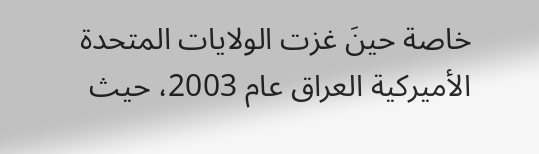خاصة حينَ غزت الولايات المتحدة الأميركية العراق عام 2003، حيث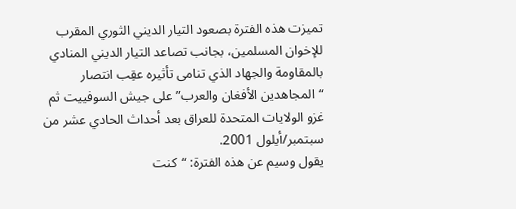تميزت هذه الفترة بصعود التيار الديني الثوري المقرب للإخوان المسلمين، بجانب تصاعد التيار الديني المنادي بالمقاومة والجهاد الذي تنامى تأثيره عقِب انتصار “المجاهدين الأفغان والعرب” على جيش السوفييت ثم غزو الولايات المتحدة للعراق بعد أحداث الحادي عشر من سبتمبر/أيلول 2001.
يقول وسيم عن هذه الفترة: “كنت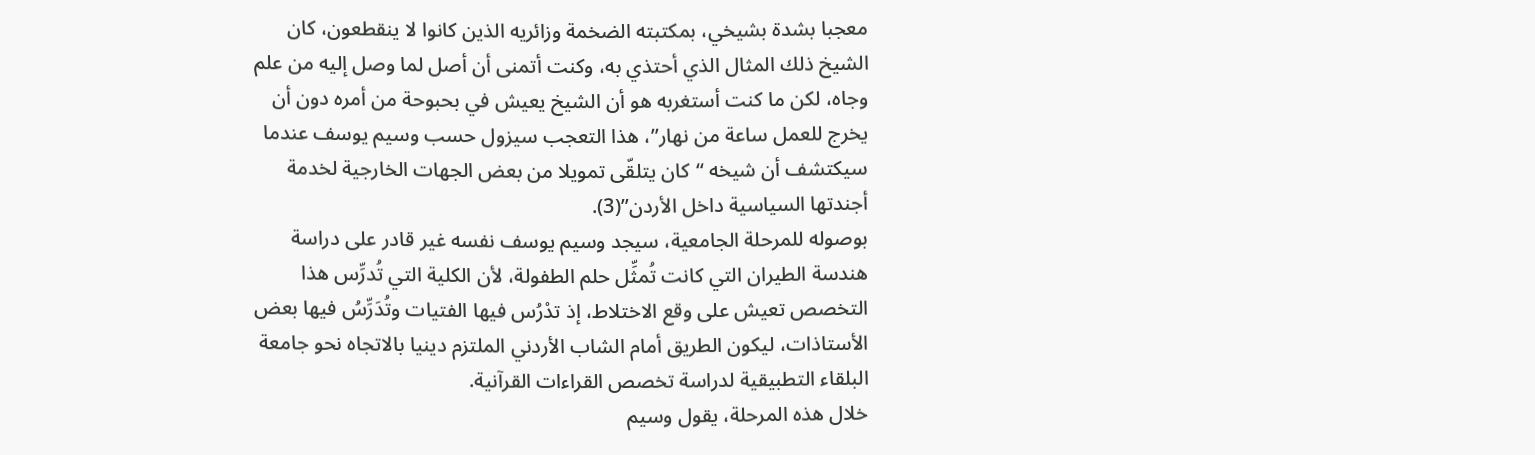معجبا بشدة بشيخي، بمكتبته الضخمة وزائريه الذين كانوا لا ينقطعون، كان الشيخ ذلك المثال الذي أحتذي به، وكنت أتمنى أن أصل لما وصل إليه من علم وجاه، لكن ما كنت أستغربه هو أن الشيخ يعيش في بحبوحة من أمره دون أن يخرج للعمل ساعة من نهار”، هذا التعجب سيزول حسب وسيم يوسف عندما سيكتشف أن شيخه “كان يتلقّى تمويلا من بعض الجهات الخارجية لخدمة أجندتها السياسية داخل الأردن”(3).
بوصوله للمرحلة الجامعية، سيجد وسيم يوسف نفسه غير قادر على دراسة هندسة الطيران التي كانت تُمثِّل حلم الطفولة، لأن الكلية التي تُدرِّس هذا التخصص تعيش على وقع الاختلاط، إذ تدْرُس فيها الفتيات وتُدَرِّسُ فيها بعض الأستاذات، ليكون الطريق أمام الشاب الأردني الملتزم دينيا بالاتجاه نحو جامعة البلقاء التطبيقية لدراسة تخصص القراءات القرآنية.
خلال هذه المرحلة، يقول وسيم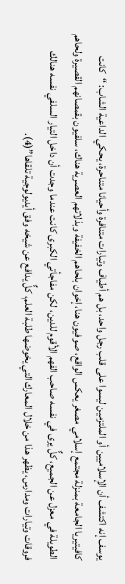يوسف إنه اكتشف أن الإسلاميين أو الملتزمين ليسوا على قلب رجل واحد، بل هم أطياف وتيارات متنافرة وأحيانا متناحرة، يحكي الداعية الشاب: “كانت كافيتيريا الجامعة بمنزلة مجتمع إسلامي مصغر يعكس الواقع، صوفيون هنا، إخوان بلحاهم الخفيفة وبذلاتهم العصرية هناك، سلفيون بقمصانهم القصيرة ولحاهم الطويلة في معزل عن الجميع، كلٌّ يرى في نفسه صاحب الفهم الأقوم للدين، لكن مفاجأتي الكبرى كانت عندما وجدت أن داخل التيار السلفي نفسه هنالك فروقات وتيارات ومدارس، يظهر هذا من خلال المعارك التي يخوضها طلبة العلم، كلٌّ يدافع عن شيخه وفق أيديولوجية تلقاها”(4).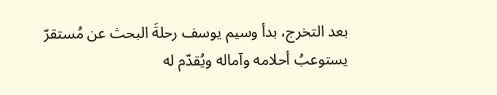بعد التخرج، بدأ وسيم يوسف رحلةَ البحث عن مُستقرّ يستوعبُ أحلامه وآماله ويُقدّم له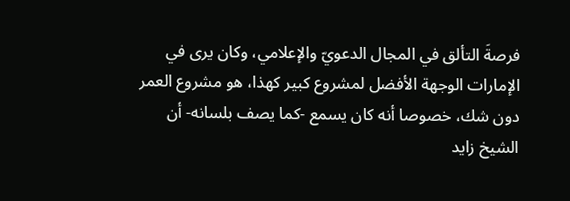فرصةَ التألق في المجال الدعويّ والإعلامي، وكان يرى في الإمارات الوجهة الأفضل لمشروع كبير كهذا، هو مشروع العمر دون شك، خصوصا أنه كان يسمع -كما يصف بلسانه- أن الشيخ زايد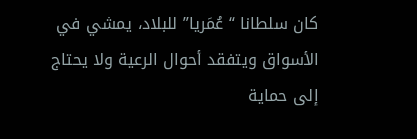كان سلطانا “عُمَريا” للبلاد، يمشي في الأسواق ويتفقد أحوال الرعية ولا يحتاج إلى حماية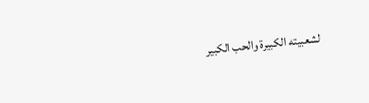لشعبيته الكبيرة والحب الكبير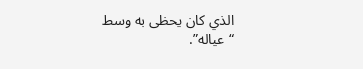الذي كان يحظى به وسط “عياله”.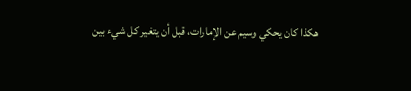هكذا كان يحكي وسيم عن الإمارات، قبل أن يتغير كل شيء بين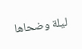ليلة وضحاها